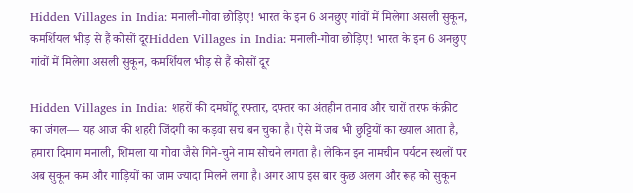Hidden Villages in India: मनाली-गोवा छोड़िए! भारत के इन 6 अनछुए गांवों में मिलेगा असली सुकून, कमर्शियल भीड़ से हैं कोसों दूरHidden Villages in India: मनाली-गोवा छोड़िए! भारत के इन 6 अनछुए गांवों में मिलेगा असली सुकून, कमर्शियल भीड़ से हैं कोसों दूर

Hidden Villages in India: शहरों की दमघोंटू रफ्तार, दफ्तर का अंतहीन तनाव और चारों तरफ कंक्रीट का जंगल— यह आज की शहरी जिंदगी का कड़वा सच बन चुका है। ऐसे में जब भी छुट्टियों का ख्याल आता है, हमारा दिमाग मनाली, शिमला या गोवा जैसे गिने-चुने नाम सोचने लगता है। लेकिन इन नामचीन पर्यटन स्थलों पर अब सुकून कम और गाड़ियों का जाम ज्यादा मिलने लगा है। अगर आप इस बार कुछ अलग और रूह को सुकून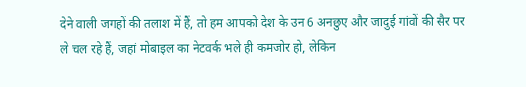देने वाली जगहों की तलाश में हैं, तो हम आपको देश के उन 6 अनछुए और जादुई गांवों की सैर पर ले चल रहे हैं, जहां मोबाइल का नेटवर्क भले ही कमजोर हो, लेकिन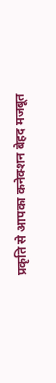प्रकृति से आपका कनेक्शन बेहद मजबूत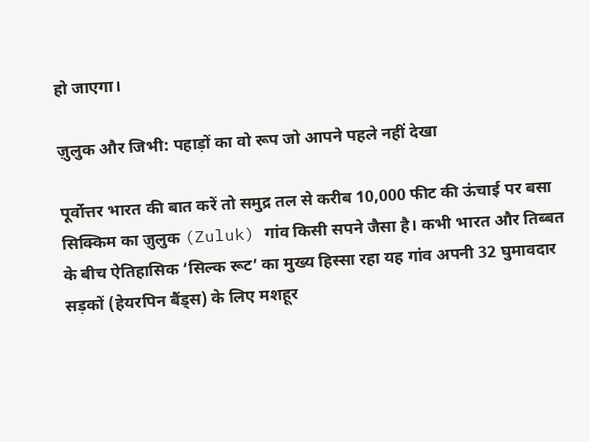हो जाएगा।

ज़ुलुक और जिभी: पहाड़ों का वो रूप जो आपने पहले नहीं देखा

पूर्वोत्तर भारत की बात करें तो समुद्र तल से करीब 10,000 फीट की ऊंचाई पर बसा सिक्किम का ज़ुलुक (Zuluk) गांव किसी सपने जैसा है। कभी भारत और तिब्बत के बीच ऐतिहासिक ‘सिल्क रूट’ का मुख्य हिस्सा रहा यह गांव अपनी 32 घुमावदार सड़कों (हेयरपिन बैंड्स) के लिए मशहूर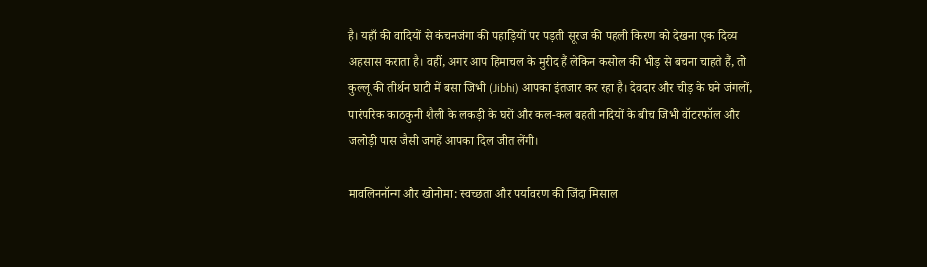है। यहाँ की वादियों से कंचनजंगा की पहाड़ियों पर पड़ती सूरज की पहली किरण को देखना एक दिव्य अहसास कराता है। वहीं, अगर आप हिमाचल के मुरीद हैं लेकिन कसोल की भीड़ से बचना चाहते हैं, तो कुल्लू की तीर्थन घाटी में बसा जिभी (Jibhi) आपका इंतजार कर रहा है। देवदार और चीड़ के घने जंगलों, पारंपरिक काठकुनी शैली के लकड़ी के घरों और कल-कल बहती नदियों के बीच जिभी वॉटरफॉल और जलोड़ी पास जैसी जगहें आपका दिल जीत लेंगी।

मावलिननॉन्ग और खोनोमा: स्वच्छता और पर्यावरण की जिंदा मिसाल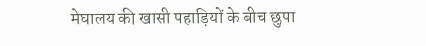मेघालय की खासी पहाड़ियों के बीच छुपा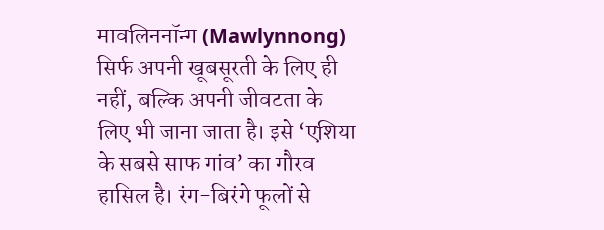मावलिननॉन्ग (Mawlynnong) सिर्फ अपनी खूबसूरती के लिए ही नहीं, बल्कि अपनी जीवटता के लिए भी जाना जाता है। इसे ‘एशिया के सबसे साफ गांव’ का गौरव हासिल है। रंग-बिरंगे फूलों से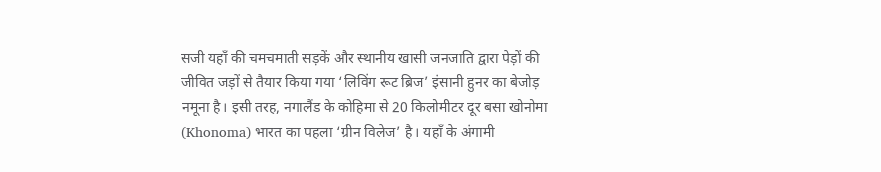सजी यहाँ की चमचमाती सड़कें और स्थानीय खासी जनजाति द्वारा पेड़ों की जीवित जड़ों से तैयार किया गया ‘लिविंग रूट ब्रिज’ इंसानी हुनर का बेजोड़ नमूना है। इसी तरह, नगालैंड के कोहिमा से 20 किलोमीटर दूर बसा खोनोमा (Khonoma) भारत का पहला ‘ग्रीन विलेज’ है। यहाँ के अंगामी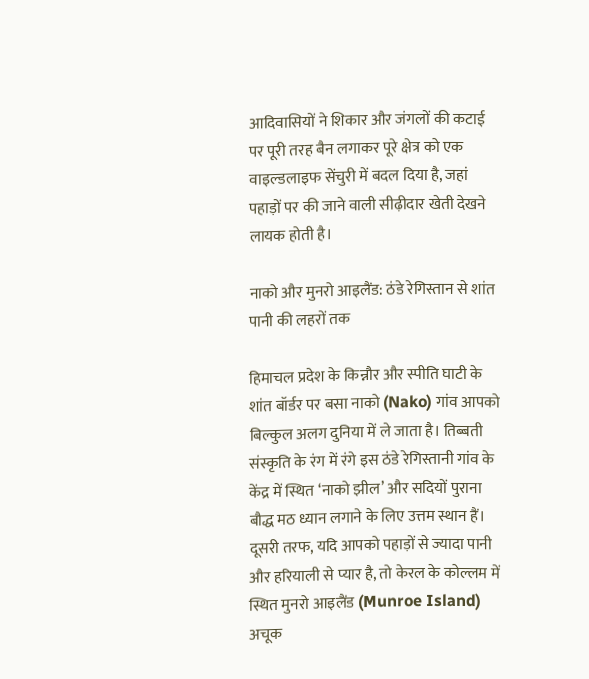आदिवासियों ने शिकार और जंगलों की कटाई पर पूरी तरह बैन लगाकर पूरे क्षेत्र को एक वाइल्डलाइफ सेंचुरी में बदल दिया है, जहां पहाड़ों पर की जाने वाली सीढ़ीदार खेती देखने लायक होती है।

नाको और मुनरो आइलैंड: ठंडे रेगिस्तान से शांत पानी की लहरों तक

हिमाचल प्रदेश के किन्नौर और स्पीति घाटी के शांत बॉर्डर पर बसा नाको (Nako) गांव आपको बिल्कुल अलग दुनिया में ले जाता है। तिब्बती संस्कृति के रंग में रंगे इस ठंडे रेगिस्तानी गांव के केंद्र में स्थित ‘नाको झील’ और सदियों पुराना बौद्ध मठ ध्यान लगाने के लिए उत्तम स्थान हैं। दूसरी तरफ, यदि आपको पहाड़ों से ज्यादा पानी और हरियाली से प्यार है, तो केरल के कोल्लम में स्थित मुनरो आइलैंड (Munroe Island) अचूक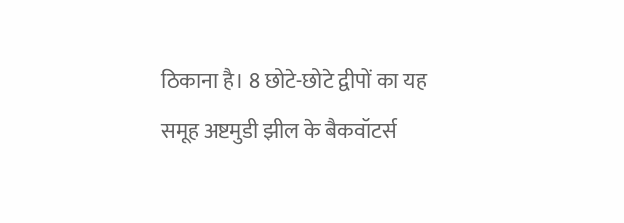ठिकाना है। 8 छोटे-छोटे द्वीपों का यह समूह अष्टमुडी झील के बैकवॉटर्स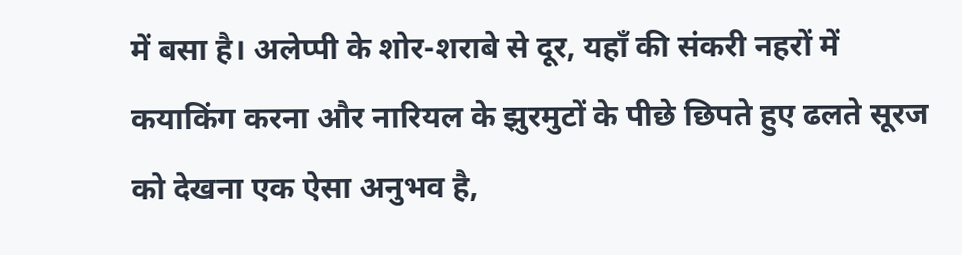में बसा है। अलेप्पी के शोर-शराबे से दूर, यहाँ की संकरी नहरों में कयाकिंग करना और नारियल के झुरमुटों के पीछे छिपते हुए ढलते सूरज को देखना एक ऐसा अनुभव है,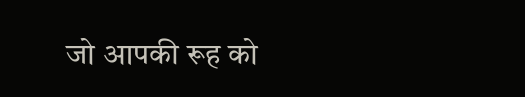जो आपकी रूह को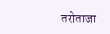तरोताजा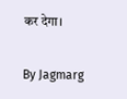कर देगा।

By Jagmarg